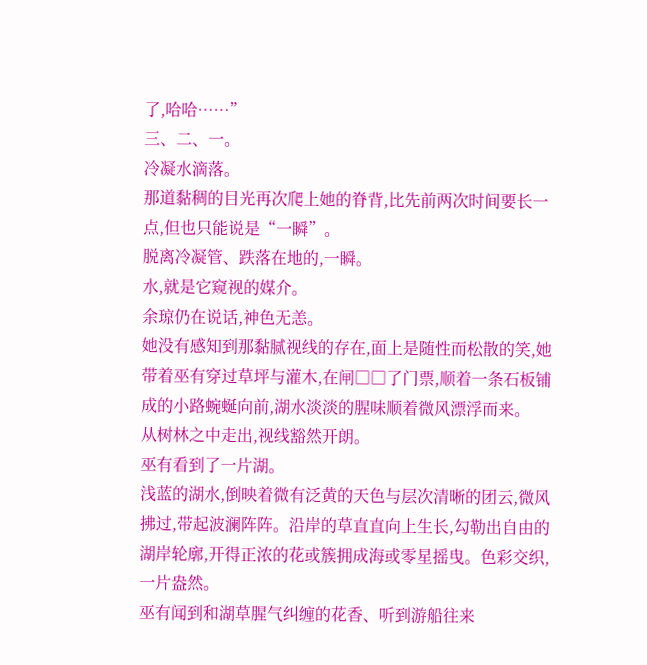了,哈哈……”
三、二、一。
冷凝水滴落。
那道黏稠的目光再次爬上她的脊背,比先前两次时间要长一点,但也只能说是“一瞬”。
脱离冷凝管、跌落在地的,一瞬。
水,就是它窥视的媒介。
余琼仍在说话,神色无恙。
她没有感知到那黏腻视线的存在,面上是随性而松散的笑,她带着巫有穿过草坪与灌木,在闸□□了门票,顺着一条石板铺成的小路蜿蜒向前,湖水淡淡的腥味顺着微风漂浮而来。
从树林之中走出,视线豁然开朗。
巫有看到了一片湖。
浅蓝的湖水,倒映着微有泛黄的天色与层次清晰的团云,微风拂过,带起波澜阵阵。沿岸的草直直向上生长,勾勒出自由的湖岸轮廓,开得正浓的花或簇拥成海或零星摇曳。色彩交织,一片盎然。
巫有闻到和湖草腥气纠缠的花香、听到游船往来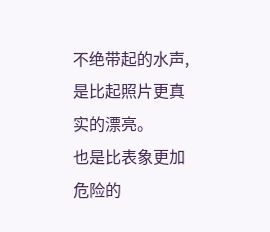不绝带起的水声,是比起照片更真实的漂亮。
也是比表象更加危险的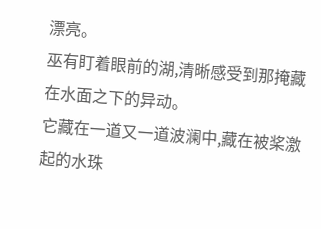漂亮。
巫有盯着眼前的湖,清晰感受到那掩藏在水面之下的异动。
它藏在一道又一道波澜中,藏在被桨激起的水珠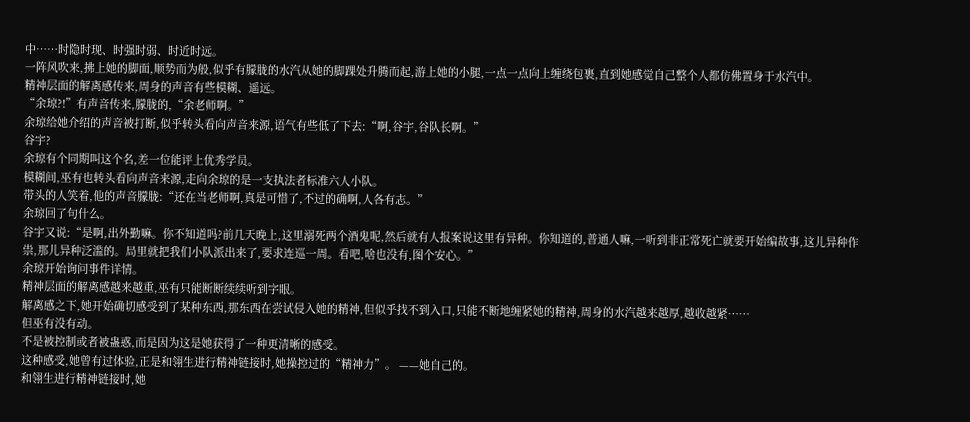中……时隐时现、时强时弱、时近时远。
一阵风吹来,拂上她的脚面,顺势而为般,似乎有朦胧的水汽从她的脚踝处升腾而起,游上她的小腿,一点一点向上缠绕包裹,直到她感觉自己整个人都仿佛置身于水汽中。
精神层面的解离感传来,周身的声音有些模糊、遥远。
“余琼?!”有声音传来,朦胧的,“余老师啊。”
余琼给她介绍的声音被打断,似乎转头看向声音来源,语气有些低了下去:“啊,谷宇,谷队长啊。”
谷宇?
余琼有个同期叫这个名,差一位能评上优秀学员。
模糊间,巫有也转头看向声音来源,走向余琼的是一支执法者标准六人小队。
带头的人笑着,他的声音朦胧:“还在当老师啊,真是可惜了,不过的确啊,人各有志。”
余琼回了句什么。
谷宇又说:“是啊,出外勤嘛。你不知道吗?前几天晚上,这里溺死两个酒鬼呢,然后就有人报案说这里有异种。你知道的,普通人嘛,一听到非正常死亡就要开始编故事,这儿异种作祟,那儿异种泛滥的。局里就把我们小队派出来了,要求连巡一周。看吧,啥也没有,图个安心。”
余琼开始询问事件详情。
精神层面的解离感越来越重,巫有只能断断续续听到字眼。
解离感之下,她开始确切感受到了某种东西,那东西在尝试侵入她的精神,但似乎找不到入口,只能不断地缠紧她的精神,周身的水汽越来越厚,越收越紧……
但巫有没有动。
不是被控制或者被蛊惑,而是因为这是她获得了一种更清晰的感受。
这种感受,她曾有过体验,正是和翎生进行精神链接时,她操控过的“精神力”。 ——她自己的。
和翎生进行精神链接时,她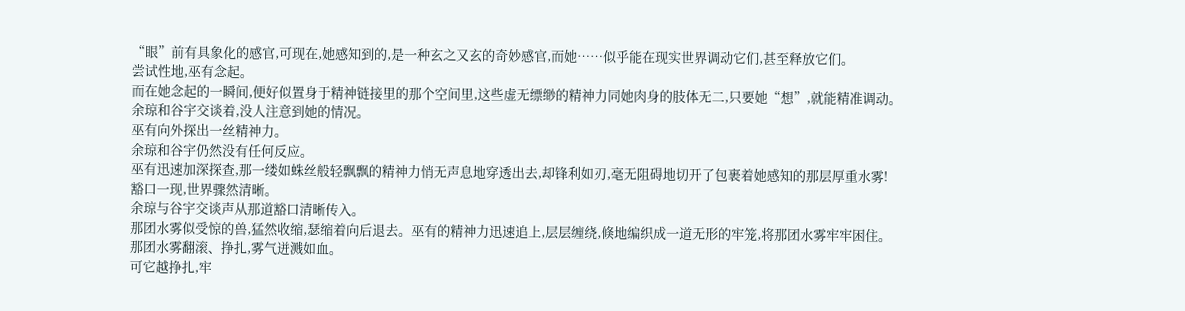“眼”前有具象化的感官,可现在,她感知到的,是一种玄之又玄的奇妙感官,而她……似乎能在现实世界调动它们,甚至释放它们。
尝试性地,巫有念起。
而在她念起的一瞬间,便好似置身于精神链接里的那个空间里,这些虚无缥缈的精神力同她肉身的肢体无二,只要她“想”,就能精准调动。
余琼和谷宇交谈着,没人注意到她的情况。
巫有向外探出一丝精神力。
余琼和谷宇仍然没有任何反应。
巫有迅速加深探查,那一缕如蛛丝般轻飘飘的精神力悄无声息地穿透出去,却锋利如刃,毫无阻碍地切开了包裹着她感知的那层厚重水雾!
豁口一现,世界骤然清晰。
余琼与谷宇交谈声从那道豁口清晰传入。
那团水雾似受惊的兽,猛然收缩,瑟缩着向后退去。巫有的精神力迅速追上,层层缠绕,倏地编织成一道无形的牢笼,将那团水雾牢牢困住。
那团水雾翻滚、挣扎,雾气迸溅如血。
可它越挣扎,牢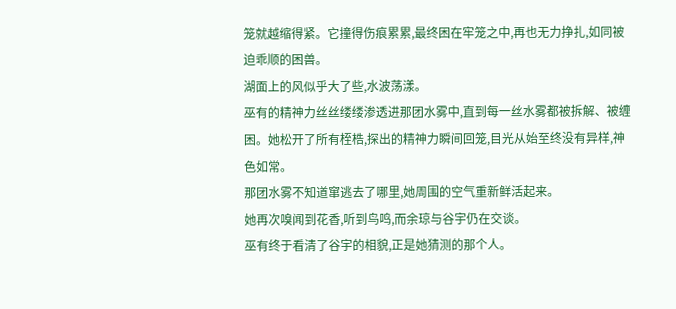笼就越缩得紧。它撞得伤痕累累,最终困在牢笼之中,再也无力挣扎,如同被迫乖顺的困兽。
湖面上的风似乎大了些,水波荡漾。
巫有的精神力丝丝缕缕渗透进那团水雾中,直到每一丝水雾都被拆解、被缠困。她松开了所有桎梏,探出的精神力瞬间回笼,目光从始至终没有异样,神色如常。
那团水雾不知道窜逃去了哪里,她周围的空气重新鲜活起来。
她再次嗅闻到花香,听到鸟鸣,而余琼与谷宇仍在交谈。
巫有终于看清了谷宇的相貌,正是她猜测的那个人。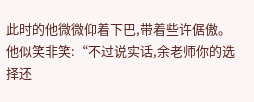此时的他微微仰着下巴,带着些许倨傲。
他似笑非笑:“不过说实话,余老师你的选择还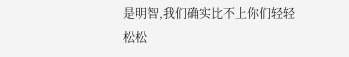是明智,我们确实比不上你们轻轻松松